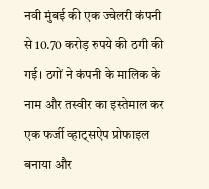नवी मुंबई की एक ज्वेलरी कंपनी से 10.70 करोड़ रुपये की ठगी की गई। ठगों ने कंपनी के मालिक के नाम और तस्वीर का इस्तेमाल कर एक फर्जी व्हाट्सऐप प्रोफाइल बनाया और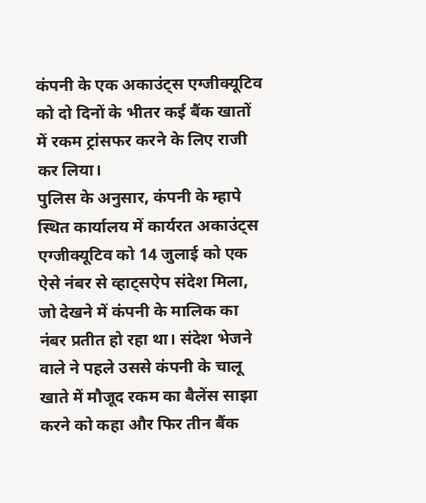कंपनी के एक अकाउंट्स एग्जीक्यूटिव को दो दिनों के भीतर कई बैंक खातों में रकम ट्रांसफर करने के लिए राजी कर लिया।
पुलिस के अनुसार, कंपनी के म्हापे स्थित कार्यालय में कार्यरत अकाउंट्स एग्जीक्यूटिव को 14 जुलाई को एक ऐसे नंबर से व्हाट्सऐप संदेश मिला, जो देखने में कंपनी के मालिक का नंबर प्रतीत हो रहा था। संदेश भेजने वाले ने पहले उससे कंपनी के चालू खाते में मौजूद रकम का बैलेंस साझा करने को कहा और फिर तीन बैंक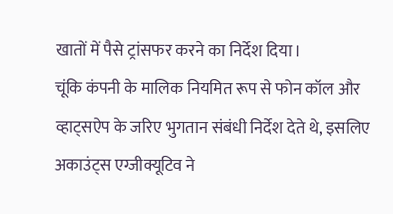खातों में पैसे ट्रांसफर करने का निर्देश दिया।
चूंकि कंपनी के मालिक नियमित रूप से फोन कॉल और व्हाट्सऐप के जरिए भुगतान संबंधी निर्देश देते थे, इसलिए अकाउंट्स एग्जीक्यूटिव ने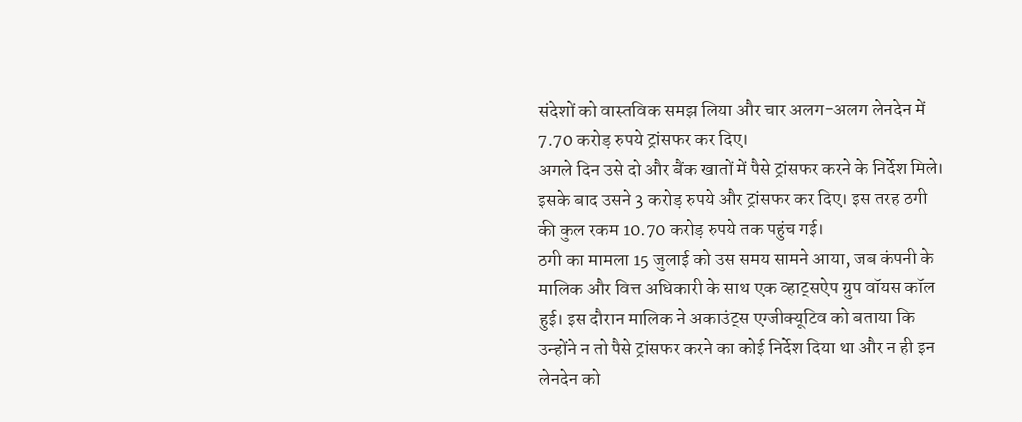संदेशों को वास्तविक समझ लिया और चार अलग-अलग लेनदेन में 7.70 करोड़ रुपये ट्रांसफर कर दिए।
अगले दिन उसे दो और बैंक खातों में पैसे ट्रांसफर करने के निर्देश मिले। इसके बाद उसने 3 करोड़ रुपये और ट्रांसफर कर दिए। इस तरह ठगी की कुल रकम 10.70 करोड़ रुपये तक पहुंच गई।
ठगी का मामला 15 जुलाई को उस समय सामने आया, जब कंपनी के मालिक और वित्त अधिकारी के साथ एक व्हाट्सऐप ग्रुप वॉयस कॉल हुई। इस दौरान मालिक ने अकाउंट्स एग्जीक्यूटिव को बताया कि उन्होंने न तो पैसे ट्रांसफर करने का कोई निर्देश दिया था और न ही इन लेनदेन को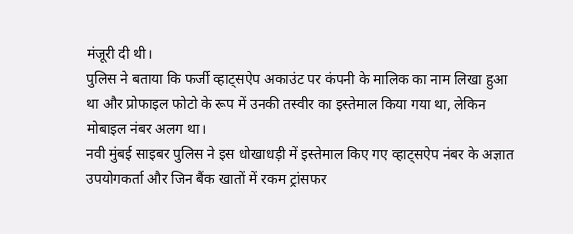मंजूरी दी थी।
पुलिस ने बताया कि फर्जी व्हाट्सऐप अकाउंट पर कंपनी के मालिक का नाम लिखा हुआ था और प्रोफाइल फोटो के रूप में उनकी तस्वीर का इस्तेमाल किया गया था, लेकिन मोबाइल नंबर अलग था।
नवी मुंबई साइबर पुलिस ने इस धोखाधड़ी में इस्तेमाल किए गए व्हाट्सऐप नंबर के अज्ञात उपयोगकर्ता और जिन बैंक खातों में रकम ट्रांसफर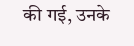की गई, उनके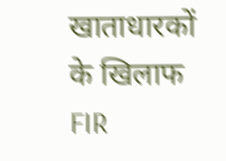खाताधारकों के खिलाफ FIR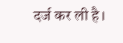दर्ज कर ली है।